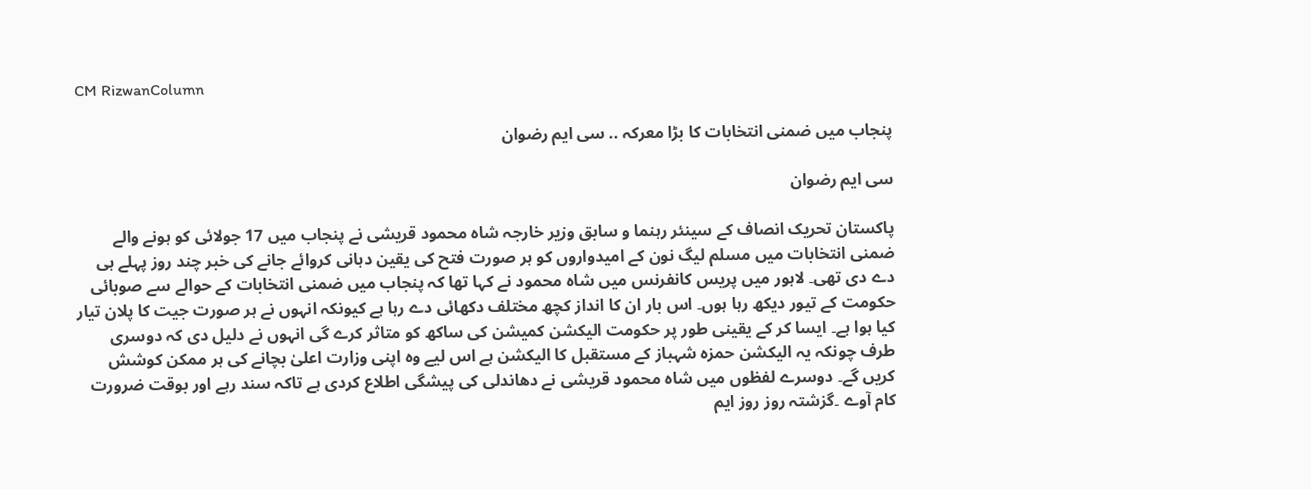CM RizwanColumn

پنجاب میں ضمنی انتخابات کا بڑا معرکہ .. سی ایم رضوان

سی ایم رضوان

پاکستان تحریک انصاف کے سینئر رہنما و سابق وزیر خارجہ شاہ محمود قریشی نے پنجاب میں 17 جولائی کو ہونے والے ضمنی انتخابات میں مسلم لیگ نون کے امیدواروں کو ہر صورت فتح کی یقین دہانی کروائے جانے کی خبر چند روز پہلے ہی دے دی تھی۔ لاہور میں پریس کانفرنس میں شاہ محمود نے کہا تھا کہ پنجاب میں ضمنی انتخابات کے حوالے سے صوبائی حکومت کے تیور دیکھ رہا ہوں۔ اس بار ان کا انداز کچھ مختلف دکھائی دے رہا ہے کیونکہ انہوں نے ہر صورت جیت کا پلان تیار کیا ہوا ہے۔ ایسا کر کے یقینی طور پر حکومت الیکشن کمیشن کی ساکھ کو متاثر کرے گی انہوں نے دلیل دی کہ دوسری طرف چونکہ یہ الیکشن حمزہ شہباز کے مستقبل کا الیکشن ہے اس لیے وہ اپنی وزارت اعلیٰ بچانے کی ہر ممکن کوشش کریں گے۔ دوسرے لفظوں میں شاہ محمود قریشی نے دھاندلی کی پیشگی اطلاع کردی ہے تاکہ سند رہے اور بوقت ضرورت کام آوے ۔گزشتہ روز روز ایم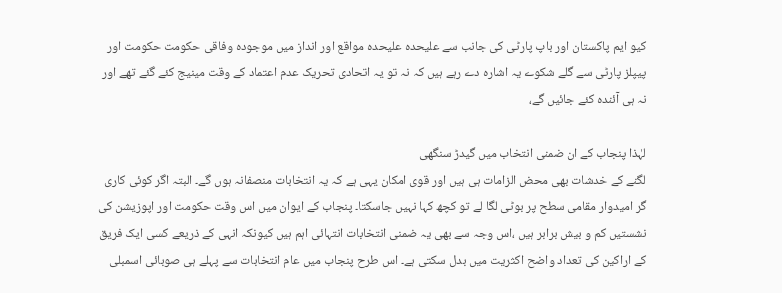کیو ایم پاکستان اور باپ پارٹی کی جانب سے علیحدہ علیحدہ مواقع اور انداز میں موجودہ وفاقی حکومت حکومت اور پیپلز پارٹی سے گلے شکوے یہ اشارہ دے رہے ہیں کہ نہ تو یہ اتحادی تحریک عدم اعتماد کے وقت مینیج کئے گئے تھے اور نہ ہی آئندہ کئے جائیں گے،

لہٰذا پنجاب کے ان ضمنی انتخاب میں گیدڑ سنگھی
لگنے کے خدشات بھی محض الزامات ہی ہیں اور قوی امکان یہی ہے کہ یہ انتخابات منصفانہ ہوں گے۔ البتہ اگر کوئی کاری گر امیدوار مقامی سطح پر بوٹی لگا لے تو کچھ کہا نہیں جاسکتا۔ پنجاب کے ایوان میں اس وقت حکومت اور اپوزیشن کی نشستیں کم و بیش برابر ہیں ،اس وجہ سے بھی یہ ضمنی انتخابات انتہائی اہم ہیں کیونکہ انہی کے ذریعے کسی ایک فریق کے اراکین کی تعداد واضح اکثریت میں بدل سکتی ہے۔ اس طرح پنجاب میں عام انتخابات سے پہلے ہی صوبائی اسمبلی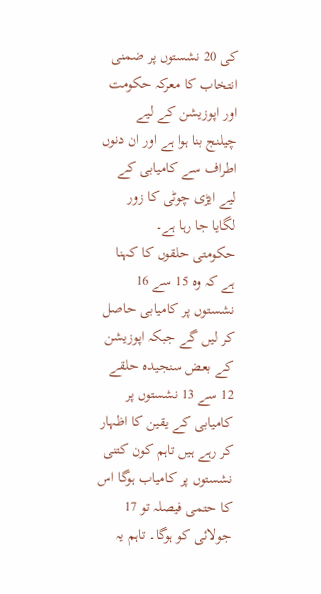کی 20 نشستوں پر ضمنی انتخاب کا معرکہ حکومت اور اپوزیشن کے لیے چیلنج بنا ہوا ہے اور ان دنوں اطراف سے کامیابی کے لیے ایڑی چوٹی کا زور لگایا جا رہا ہے۔
حکومتی حلقوں کا کہنا ہے کہ وہ 15 سے 16 نشستوں پر کامیابی حاصل کر لیں گے جبکہ اپوزیشن کے بعض سنجیدہ حلقے 12 سے 13 نشستوں پر کامیابی کے یقین کا اظہار کر رہے ہیں تاہم کون کتنی نشستوں پر کامیاب ہوگا اس کا حتمی فیصلہ تو 17 جولائی کو ہوگا۔ تاہم یہ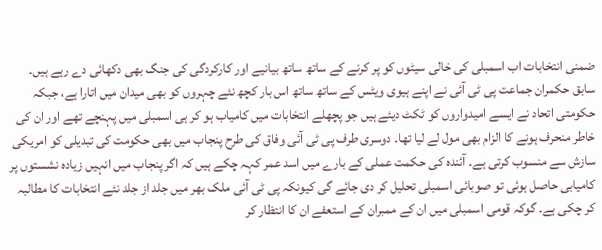ضمنی انتخابات اب اسمبلی کی خالی سیٹوں کو پر کرنے کے ساتھ ساتھ بیانیے اور کارکردگی کی جنگ بھی دکھائی دے رہے ہیں۔ سابق حکمران جماعت پی ٹی آئی نے اپنے ہیوی ویٹس کے ساتھ ساتھ اس بار کچھ نئے چہروں کو بھی میدان میں اتارا ہے، جبکہ حکومتی اتحاد نے ایسے امیدواروں کو ٹکٹ دیئے ہیں جو پچھلے انتخابات میں کامیاب ہو کر ہی اسمبلی میں پہنچے تھے اور ان کی خاطر منحرف ہونے کا الزام بھی مول لے لیا تھا۔ دوسری طرف پی ٹی آئی وفاق کی طرح پنجاب میں بھی حکومت کی تبدیلی کو امریکی سازش سے منسوب کرتی ہے۔ آئندہ کی حکمت عملی کے بارے میں اسد عمر کہہ چکے ہیں کہ اگر پنجاب میں انہیں زیادہ نشستوں پر کامیابی حاصل ہوئی تو صوبائی اسمبلی تحلیل کر دی جائے گی کیونکہ پی ٹی آئی ملک بھر میں جلد از جلد نئے انتخابات کا مطالبہ کر چکی ہے۔ گوکہ قومی اسمبلی میں ان کے ممبران کے استعفے ان کا انتظار کر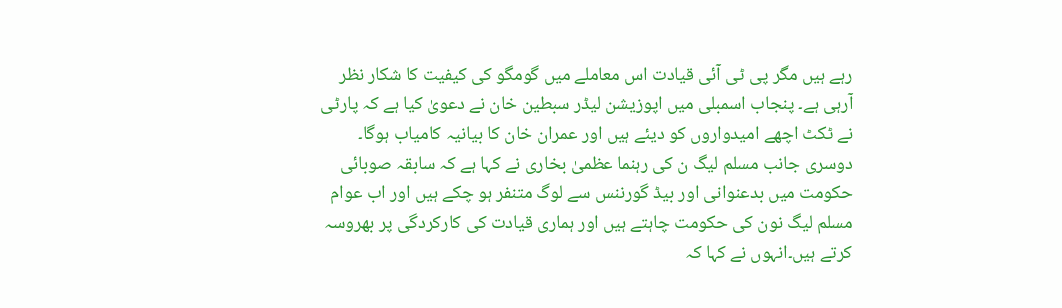رہے ہیں مگر پی ٹی آئی قیادت اس معاملے میں گومگو کی کیفیت کا شکار نظر آرہی ہے۔ پنجاب اسمبلی میں اپوزیشن لیڈر سبطین خان نے دعویٰ کیا ہے کہ پارٹی نے ٹکٹ اچھے امیدواروں کو دیئے ہیں اور عمران خان کا بیانیہ کامیاب ہوگا۔
دوسری جانب مسلم لیگ ن کی رہنما عظمیٰ بخاری نے کہا ہے کہ سابقہ صوبائی حکومت میں بدعنوانی اور بیڈ گورننس سے لوگ متنفر ہو چکے ہیں اور اب عوام مسلم لیگ نون کی حکومت چاہتے ہیں اور ہماری قیادت کی کارکردگی پر بھروسہ کرتے ہیں۔انہوں نے کہا کہ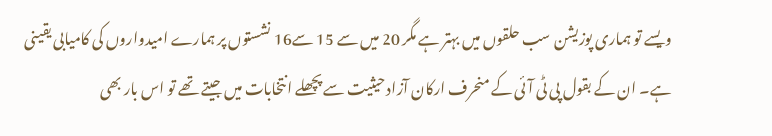ویسے تو ہماری پوزیشن سب حلقوں میں بہتر ہے مگر 20 میں سے 15 سے16 نشستوں پر ہمارے امیدواروں کی کامیابی یقینی ہے۔ ان کے بقول پی ٹی آئی کے منحرف ارکان آزاد حیثیت سے پچھلے انتخابات میں جیتے تھے تو اس بار بھی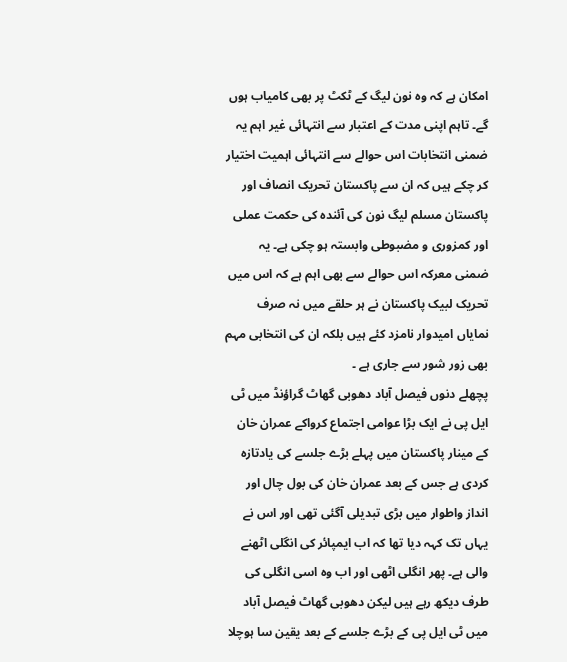امکان ہے کہ وہ نون لیگ کے ٹکٹ پر بھی کامیاب ہوں گے۔ تاہم اپنی مدت کے اعتبار سے انتہائی غیر اہم یہ ضمنی انتخابات اس حوالے سے انتہائی اہمیت اختیار کر چکے ہیں کہ ان سے پاکستان تحریک انصاف اور پاکستان مسلم لیگ نون کی آئندہ کی حکمت عملی اور کمزوری و مضبوطی وابستہ ہو چکی ہے۔ یہ ضمنی معرکہ اس حوالے سے بھی اہم ہے کہ اس میں تحریک لبیک پاکستان نے ہر حلقے میں نہ صرف نمایاں امیدوار نامزد کئے ہیں بلکہ ان کی انتخابی مہم بھی زور شور سے جاری ہے ۔
پچھلے دنوں فیصل آباد دھوبی گھاٹ گراؤنڈ میں ٹی ایل پی نے ایک بڑا عوامی اجتماع کرواکے عمران خان کے مینار پاکستان میں پہلے بڑے جلسے کی یادتازہ کردی ہے جس کے بعد عمران خان کی بول چال اور انداز واطوار میں بڑی تبدیلی آگئی تھی اور اس نے یہاں تک کہہ دیا تھا کہ اب ایمپائر کی انگلی اٹھنے والی ہے۔ پھر انگلی اٹھی اور اب وہ اسی انگلی کی طرف دیکھ رہے ہیں لیکن دھوبی گھاٹ فیصل آباد میں ٹی ایل پی کے بڑے جلسے کے بعد یقین سا ہوچلا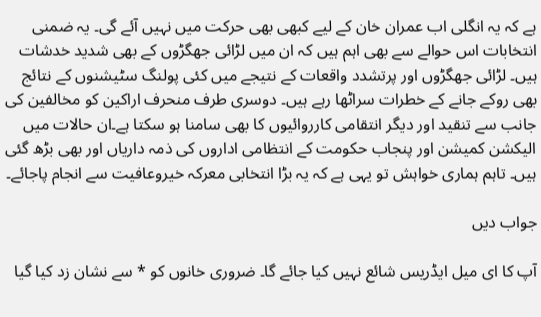ہے کہ یہ انگلی اب عمران خان کے لیے کبھی بھی حرکت میں نہیں آئے گی۔ یہ ضمنی انتخابات اس حوالے سے بھی اہم ہیں کہ ان میں لڑائی جھگڑوں کے بھی شدید خدشات ہیں۔ لڑائی جھگڑوں اور پرتشدد واقعات کے نتیجے میں کئی پولنگ سٹیشنوں کے نتائج بھی روکے جانے کے خطرات سراٹھا رہے ہیں۔ دوسری طرف منحرف اراکین کو مخالفین کی جانب سے تنقید اور دیگر انتقامی کارروائیوں کا بھی سامنا ہو سکتا ہے۔ان حالات میں الیکشن کمیشن اور پنجاب حکومت کے انتظامی اداروں کی ذمہ داریاں اور بھی بڑھ گئی ہیں۔ تاہم ہماری خواہش تو یہی ہے کہ یہ بڑا انتخابی معرکہ خیروعافیت سے انجام پاجائے۔

جواب دیں

آپ کا ای میل ایڈریس شائع نہیں کیا جائے گا۔ ضروری خانوں کو * سے نشان زد کیا گیا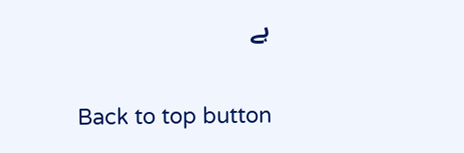ہے

Back to top button